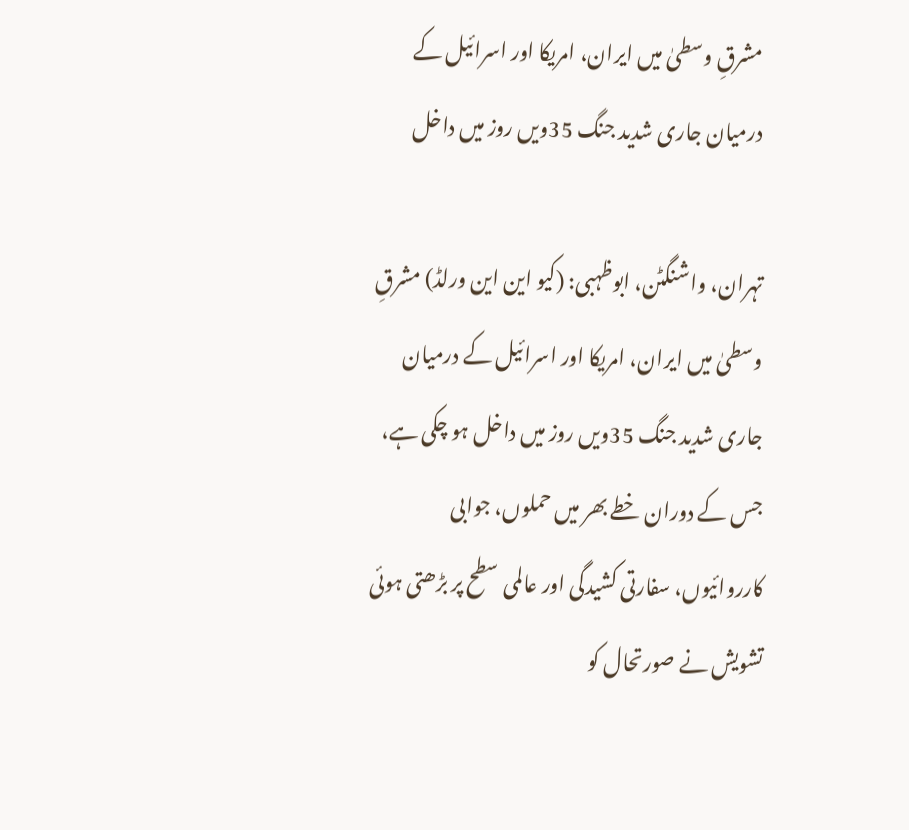مشرقِ وسطیٰ میں ایران، امریکا اور اسرائیل کے درمیان جاری شدید جنگ 35ویں روز میں داخل

تہران، واشنگٹن، ابوظہبی: (کیو این این ورلڈ) مشرقِ وسطیٰ میں ایران، امریکا اور اسرائیل کے درمیان جاری شدید جنگ 35ویں روز میں داخل ہو چکی ہے، جس کے دوران خطے بھر میں حملوں، جوابی کارروائیوں، سفارتی کشیدگی اور عالمی سطح پر بڑھتی ہوئی تشویش نے صورتحال کو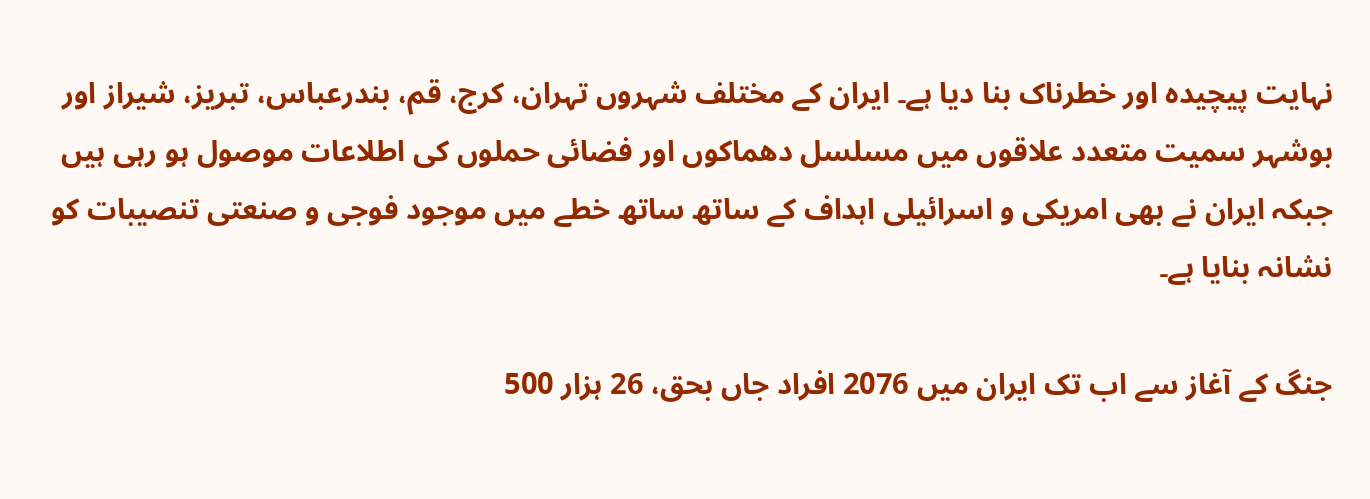نہایت پیچیدہ اور خطرناک بنا دیا ہے۔ ایران کے مختلف شہروں تہران، کرج، قم، بندرعباس، تبریز، شیراز اور بوشہر سمیت متعدد علاقوں میں مسلسل دھماکوں اور فضائی حملوں کی اطلاعات موصول ہو رہی ہیں جبکہ ایران نے بھی امریکی و اسرائیلی اہداف کے ساتھ ساتھ خطے میں موجود فوجی و صنعتی تنصیبات کو نشانہ بنایا ہے۔

جنگ کے آغاز سے اب تک ایران میں 2076 افراد جاں بحق، 26 ہزار 500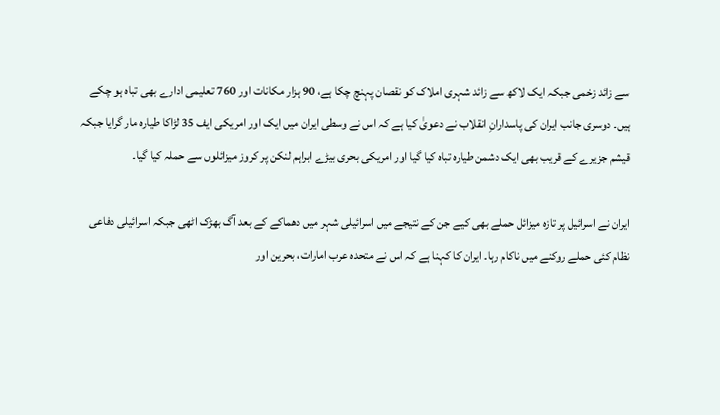سے زائد زخمی جبکہ ایک لاکھ سے زائد شہری املاک کو نقصان پہنچ چکا ہے، 90 ہزار مکانات اور 760 تعلیمی ادارے بھی تباہ ہو چکے ہیں۔ دوسری جانب ایران کی پاسدارانِ انقلاب نے دعویٰ کیا ہے کہ اس نے وسطی ایران میں ایک اور امریکی ایف 35 لڑاکا طیارہ مار گرایا جبکہ قیشم جزیرے کے قریب بھی ایک دشمن طیارہ تباہ کیا گیا اور امریکی بحری بیڑے ابراہم لنکن پر کروز میزائلوں سے حملہ کیا گیا۔

ایران نے اسرائیل پر تازہ میزائل حملے بھی کیے جن کے نتیجے میں اسرائیلی شہر میں دھماکے کے بعد آگ بھڑک اٹھی جبکہ اسرائیلی دفاعی نظام کئی حملے روکنے میں ناکام رہا۔ ایران کا کہنا ہے کہ اس نے متحدہ عرب امارات، بحرین اور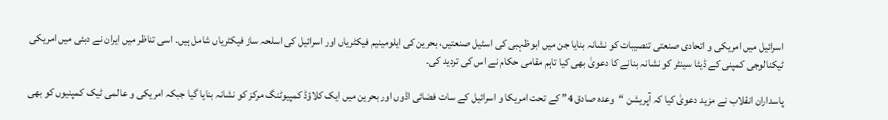اسرائیل میں امریکی و اتحادی صنعتی تنصیبات کو نشانہ بنایا جن میں ابوظہبی کی اسٹیل صنعتیں، بحرین کی ایلومینیم فیکٹریاں اور اسرائیل کی اسلحہ ساز فیکٹریاں شامل ہیں۔ اسی تناظر میں ایران نے دبئی میں امریکی ٹیکنالوجی کمپنی کے ڈیٹا سینٹر کو نشانہ بنانے کا دعویٰ بھی کیا تاہم مقامی حکام نے اس کی تردید کی۔

پاسداران انقلاب نے مزید دعویٰ کیا کہ آپریشن “وعدہ صادق 4” کے تحت امریکا و اسرائیل کے سات فضائی اڈوں اور بحرین میں ایک کلاؤڈ کمپیوٹنگ مرکز کو نشانہ بنایا گیا جبکہ امریکی و عالمی ٹیک کمپنیوں کو بھی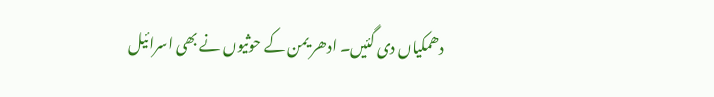دھمکیاں دی گئیں۔ ادھر یمن کے حوثیوں نے بھی اسرائیل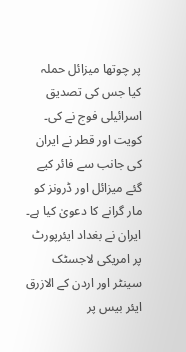پر چوتھا میزائل حملہ کیا جس کی تصدیق اسرائیلی فوج نے کی۔ کویت اور قطر نے ایران کی جانب سے فائر کیے گئے میزائل اور ڈرونز کو مار گرانے کا دعویٰ کیا ہے۔ ایران نے بغداد ایئرپورٹ پر امریکی لاجسٹک سینٹر اور اردن کے الازرق ایئر بیس پر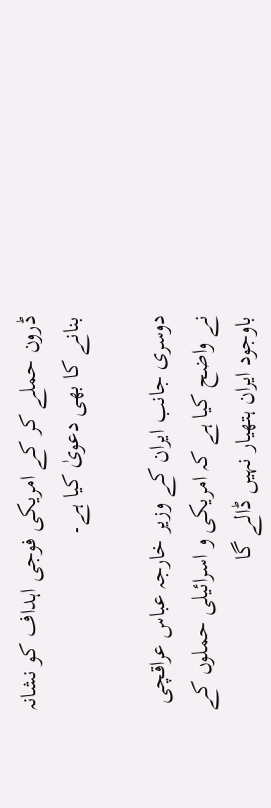ڈرون حملے کر کے امریکی فوجی اہداف کو نشانہ بنانے کا بھی دعویٰ کیا ہے۔

دوسری جانب ایران کے وزیر خارجہ عباس عراقچی نے واضح کیا ہے کہ امریکی و اسرائیلی حملوں کے باوجود ایران ہتھیار نہیں ڈالے گا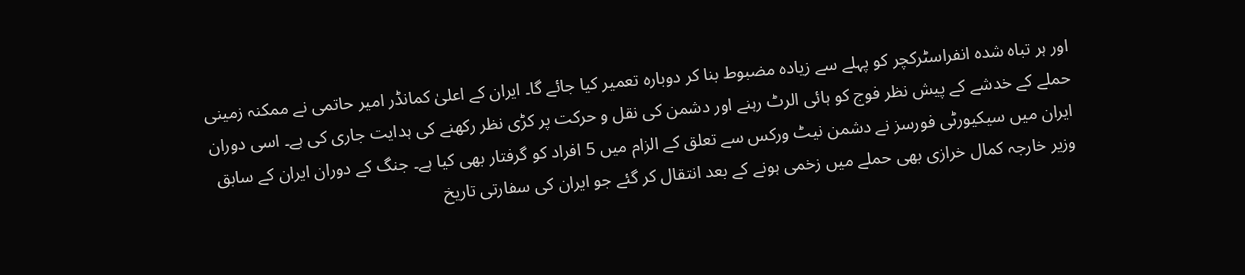اور ہر تباہ شدہ انفراسٹرکچر کو پہلے سے زیادہ مضبوط بنا کر دوبارہ تعمیر کیا جائے گا۔ ایران کے اعلیٰ کمانڈر امیر حاتمی نے ممکنہ زمینی حملے کے خدشے کے پیش نظر فوج کو ہائی الرٹ رہنے اور دشمن کی نقل و حرکت پر کڑی نظر رکھنے کی ہدایت جاری کی ہے۔ اسی دوران ایران میں سیکیورٹی فورسز نے دشمن نیٹ ورکس سے تعلق کے الزام میں 5 افراد کو گرفتار بھی کیا ہے۔ جنگ کے دوران ایران کے سابق وزیر خارجہ کمال خرازی بھی حملے میں زخمی ہونے کے بعد انتقال کر گئے جو ایران کی سفارتی تاریخ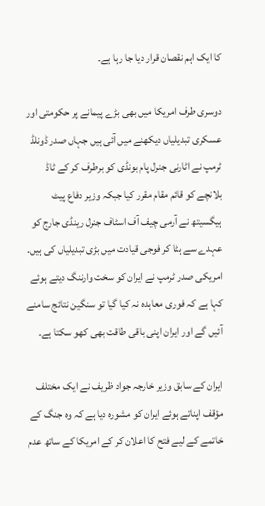کا ایک اہم نقصان قرار دیا جا رہا ہے۔

دوسری طرف امریکا میں بھی بڑے پیمانے پر حکومتی اور عسکری تبدیلیاں دیکھنے میں آئی ہیں جہاں صدر ڈونلڈ ٹرمپ نے اٹارنی جنرل پام بونڈی کو برطرف کر کے ٹاڈ بلانچے کو قائم مقام مقرر کیا جبکہ وزیر دفاع پیٹ ہیگسیتھ نے آرمی چیف آف اسٹاف جنرل رینڈی جارج کو عہدے سے ہٹا کر فوجی قیادت میں بڑی تبدیلیاں کی ہیں۔ امریکی صدر ٹرمپ نے ایران کو سخت وارننگ دیتے ہوئے کہا ہے کہ فوری معاہدہ نہ کیا گیا تو سنگین نتائج سامنے آئیں گے اور ایران اپنی باقی طاقت بھی کھو سکتا ہے۔

ایران کے سابق وزیر خارجہ جواد ظریف نے ایک مختلف مؤقف اپناتے ہوئے ایران کو مشورہ دیا ہے کہ وہ جنگ کے خاتمے کے لیے فتح کا اعلان کر کے امریکا کے ساتھ عدم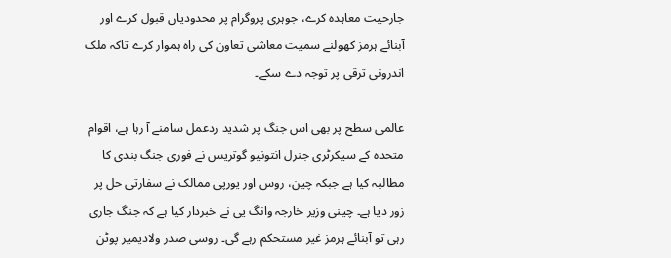جارحیت معاہدہ کرے، جوہری پروگرام پر محدودیاں قبول کرے اور آبنائے ہرمز کھولنے سمیت معاشی تعاون کی راہ ہموار کرے تاکہ ملک اندرونی ترقی پر توجہ دے سکے۔

عالمی سطح پر بھی اس جنگ پر شدید ردعمل سامنے آ رہا ہے، اقوام متحدہ کے سیکرٹری جنرل انتونیو گوتریس نے فوری جنگ بندی کا مطالبہ کیا ہے جبکہ چین، روس اور یورپی ممالک نے سفارتی حل پر زور دیا ہے۔ چینی وزیر خارجہ وانگ یی نے خبردار کیا ہے کہ جنگ جاری رہی تو آبنائے ہرمز غیر مستحکم رہے گی۔ روسی صدر ولادیمیر پوٹن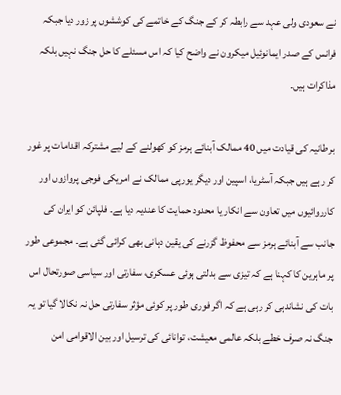نے سعودی ولی عہد سے رابطہ کر کے جنگ کے خاتمے کی کوششوں پر زور دیا جبکہ فرانس کے صدر ایمانوئیل میکرون نے واضح کیا کہ اس مسئلے کا حل جنگ نہیں بلکہ مذاکرات ہیں۔

برطانیہ کی قیادت میں 40 ممالک آبنائے ہرمز کو کھولنے کے لیے مشترکہ اقدامات پر غور کر رہے ہیں جبکہ آسٹریا، اسپین اور دیگر یورپی ممالک نے امریکی فوجی پروازوں اور کارروائیوں میں تعاون سے انکار یا محدود حمایت کا عندیہ دیا ہے۔ فلپائن کو ایران کی جانب سے آبنائے ہرمز سے محفوظ گزرنے کی یقین دہانی بھی کرائی گئی ہے۔ مجموعی طور پر ماہرین کا کہنا ہے کہ تیزی سے بدلتی ہوئی عسکری، سفارتی اور سیاسی صورتحال اس بات کی نشاندہی کر رہی ہے کہ اگر فوری طور پر کوئی مؤثر سفارتی حل نہ نکالا گیا تو یہ جنگ نہ صرف خطے بلکہ عالمی معیشت، توانائی کی ترسیل اور بین الاقوامی امن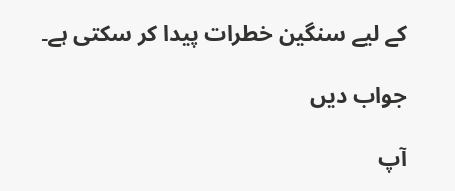کے لیے سنگین خطرات پیدا کر سکتی ہے۔

جواب دیں

آپ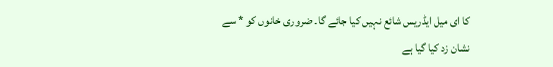کا ای میل ایڈریس شائع نہیں کیا جائے گا۔ ضروری خانوں کو * سے نشان زد کیا گیا ہے